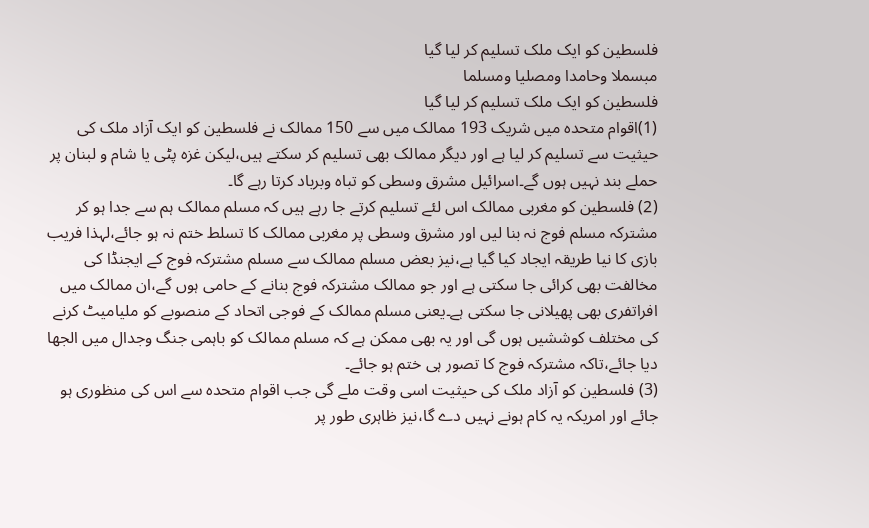فلسطین کو ایک ملک تسلیم کر لیا گیا
مبسملا وحامدا ومصلیا ومسلما
فلسطین کو ایک ملک تسلیم کر لیا گیا
(1)اقوام متحدہ میں شریک 193 ممالک میں سے 150 ممالک نے فلسطین کو ایک آزاد ملک کی حیثیت سے تسلیم کر لیا ہے اور دیگر ممالک بھی تسلیم کر سکتے ہیں،لیکن غزہ پٹی یا شام و لبنان پر حملے بند نہیں ہوں گے۔اسرائیل مشرق وسطی کو تباہ وبرباد کرتا رہے گا۔
(2) فلسطین کو مغربی ممالک اس لئے تسلیم کرتے جا رہے ہیں کہ مسلم ممالک ہم سے جدا ہو کر مشترکہ مسلم فوج نہ بنا لیں اور مشرق وسطی پر مغربی ممالک کا تسلط ختم نہ ہو جائے،لہذا فریب بازی کا نیا طریقہ ایجاد کیا گیا ہے،نیز بعض مسلم ممالک سے مسلم مشترکہ فوج کے ایجنڈا کی مخالفت بھی کرائی جا سکتی ہے اور جو ممالک مشترکہ فوج بنانے کے حامی ہوں گے،ان ممالک میں افراتفری بھی پھیلانی جا سکتی ہے۔یعنی مسلم ممالک کے فوجی اتحاد کے منصوبے کو ملیامیٹ کرنے کی مختلف کوششیں ہوں گی اور یہ بھی ممکن ہے کہ مسلم ممالک کو باہمی جنگ وجدال میں الجھا دیا جائے،تاکہ مشترکہ فوج کا تصور ہی ختم ہو جائے۔
(3) فلسطین کو آزاد ملک کی حیثیت اسی وقت ملے گی جب اقوام متحدہ سے اس کی منظوری ہو جائے اور امریکہ یہ کام ہونے نہیں دے گا،نیز ظاہری طور پر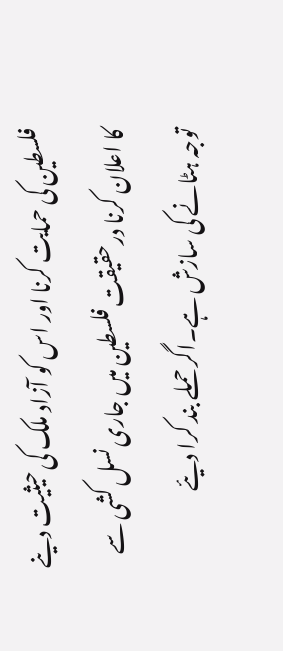فلسطین کی حمایت کرنا اور اس کو آزاد ملک کی حیثیت دینے کا اعلان کرنا درحقیقت فلسطین میں جاری نسل کشی سے توجہ ہٹانے کی سازش ہے۔اگر حملے بند کرا دیئے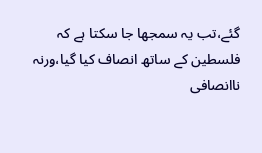گئے،تب یہ سمجھا جا سکتا ہے کہ فلسطین کے ساتھ انصاف کیا گیا،ورنہ ناانصافی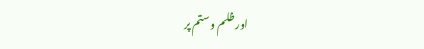اور ظلم وستم پر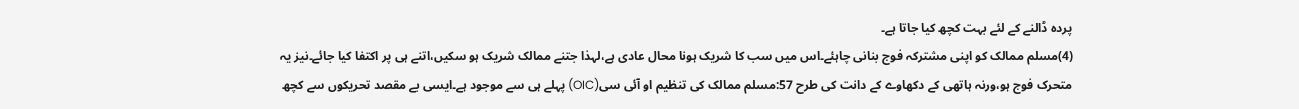پردہ ڈالنے کے لئے بہت کچھ کیا جاتا ہے۔
(4)مسلم ممالک کو اپنی مشترکہ فوج بنانی چاہئے۔اس میں سب کا شریک ہونا محال عادی ہے،لہذا جتنے ممالک شریک ہو سکیں،اتنے ہی پر اکتفا کیا جائے۔نیز یہ متحرک فوج ہو،ورنہ ہاتھی کے دکھاوے کے دانت کی طرح 57:مسلم ممالک کی تنظیم او آئی سی(OIC) پہلے ہی سے موجود ہے۔ایسی بے مقصد تحریکوں سے کچھ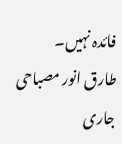فائدہ نہیں۔
طارق انور مصباحی
جاری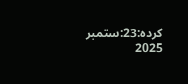کردہ:23:ستمبر 2025